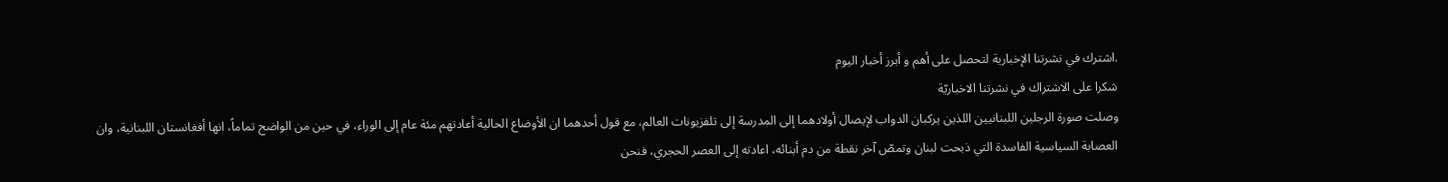.اشترك في نشرتنا الإخبارية لتحصل على أهم و أبرز أخبار اليوم
شكرا على الاشتراك في نشرتنا الاخباريّة
وصلت صورة الرجلين اللبنانيين اللذين يركبان الدواب لإيصال أولادهما إلى المدرسة إلى تلفزيونات العالم، مع قول أحدهما ان الأوضاع الحالية أعادتهم مئة عام إلى الوراء، في حين من الواضح تماماً، انها أفغانستان اللبنانية، وان العصابة السياسية الفاسدة التي ذبحت لبنان وتمصّ آخر نقطة من دم أبنائه، اعادته إلى العصر الحجري، فنحن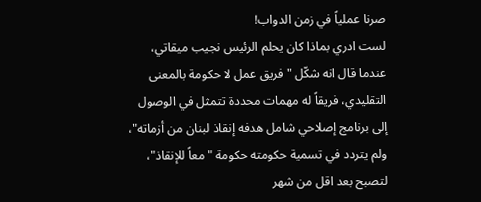صرنا عملياً في زمن الدواب!
لست ادري بماذا كان يحلم الرئيس نجيب ميقاتي، عندما قال انه شكّل "فريق عمل لا حكومة بالمعنى التقليدي، فريقاً له مهمات محددة تتمثل في الوصول إلى برنامج إصلاحي شامل هدفه إنقاذ لبنان من أزماته"، ولم يتردد في تسمية حكومته حكومة "معاً للإنقاذ"، لتصبح بعد اقل من شهر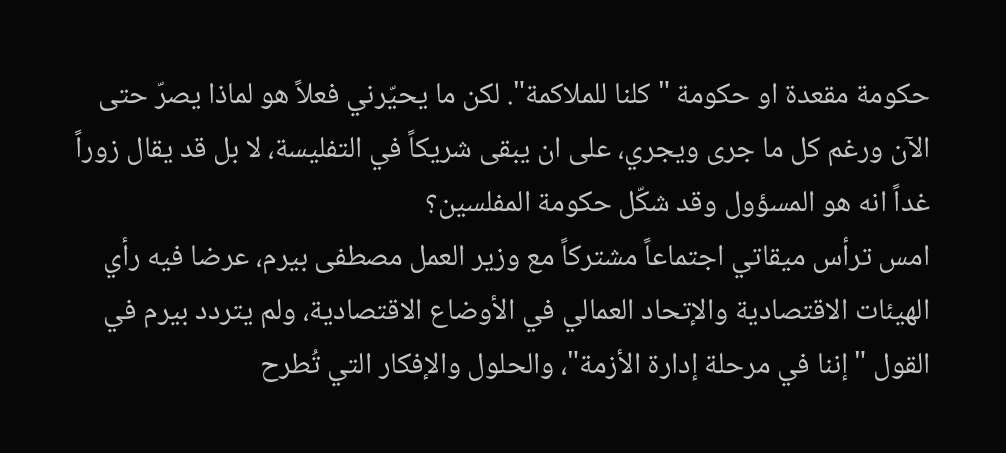حكومة مقعدة او حكومة "كلنا للملاكمة". لكن ما يحيّرني فعلاً هو لماذا يصرّ حتى الآن ورغم كل ما جرى ويجري، على ان يبقى شريكاً في التفليسة، لا بل قد يقال زوراً غداً انه هو المسؤول وقد شكّل حكومة المفلسين؟
امس ترأس ميقاتي اجتماعاً مشتركاً مع وزير العمل مصطفى بيرم، عرضا فيه رأي الهيئات الاقتصادية والإتحاد العمالي في الأوضاع الاقتصادية، ولم يتردد بيرم في القول "إننا في مرحلة إدارة الأزمة"، والحلول والإفكار التي تُطرح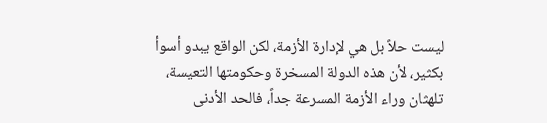ليست حلاً بل هي لإدارة الأزمة، لكن الواقع يبدو أسوأ بكثير، لأن هذه الدولة المسخرة وحكومتها التعيسة، تلهثان وراء الأزمة المسرعة جداً، فالحد الأدنى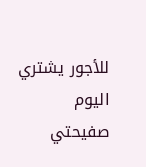للأجور يشتري اليوم صفيحتي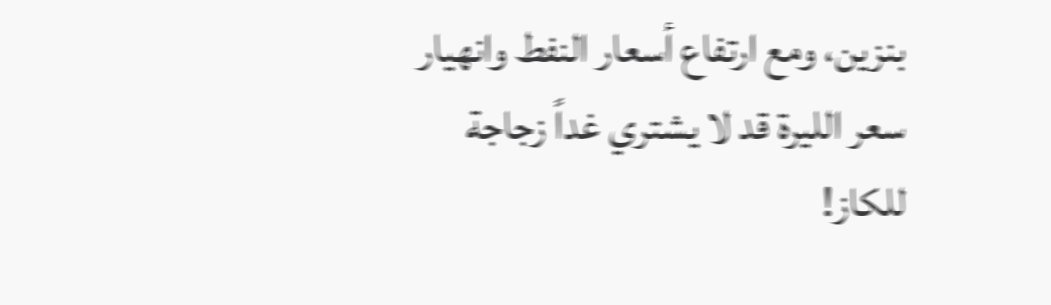بنزين، ومع ارتفاع أسعار النفط وانهيار سعر الليرة قد لا يشتري غداً زجاجة للكاز!